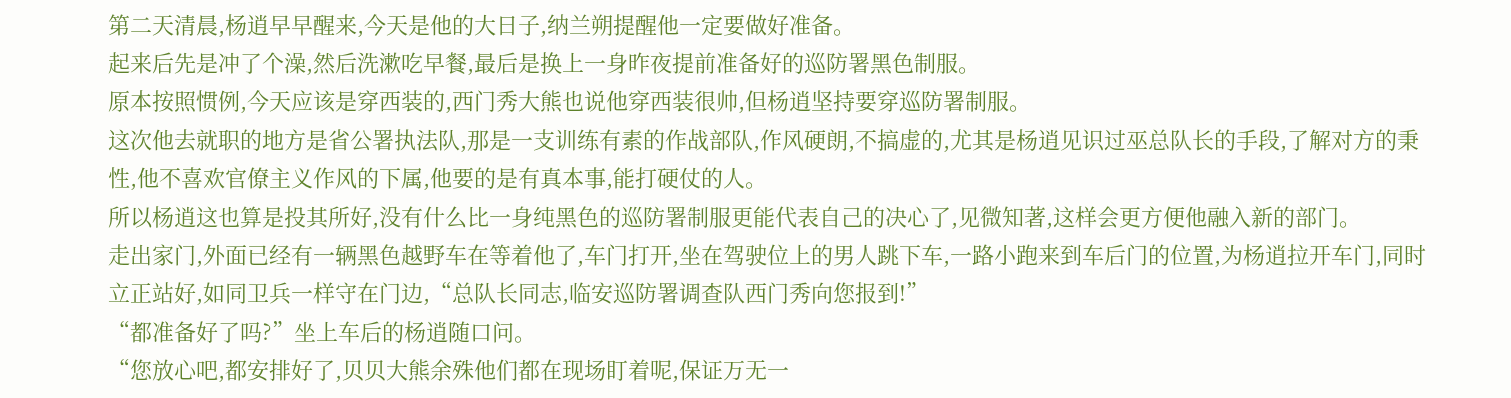第二天清晨,杨逍早早醒来,今天是他的大日子,纳兰朔提醒他一定要做好准备。
起来后先是冲了个澡,然后洗漱吃早餐,最后是换上一身昨夜提前准备好的巡防署黑色制服。
原本按照惯例,今天应该是穿西装的,西门秀大熊也说他穿西装很帅,但杨逍坚持要穿巡防署制服。
这次他去就职的地方是省公署执法队,那是一支训练有素的作战部队,作风硬朗,不搞虚的,尤其是杨逍见识过巫总队长的手段,了解对方的秉性,他不喜欢官僚主义作风的下属,他要的是有真本事,能打硬仗的人。
所以杨逍这也算是投其所好,没有什么比一身纯黑色的巡防署制服更能代表自己的决心了,见微知著,这样会更方便他融入新的部门。
走出家门,外面已经有一辆黑色越野车在等着他了,车门打开,坐在驾驶位上的男人跳下车,一路小跑来到车后门的位置,为杨逍拉开车门,同时立正站好,如同卫兵一样守在门边,“总队长同志,临安巡防署调查队西门秀向您报到!”
“都准备好了吗?”坐上车后的杨逍随口问。
“您放心吧,都安排好了,贝贝大熊余殊他们都在现场盯着呢,保证万无一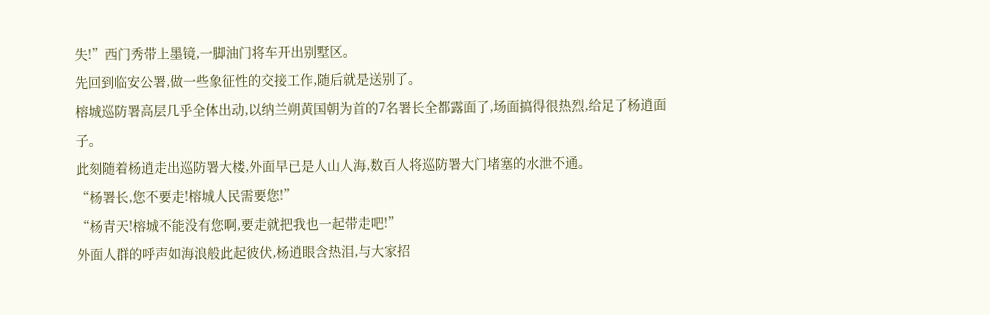失!”西门秀带上墨镜,一脚油门将车开出别墅区。
先回到临安公署,做一些象征性的交接工作,随后就是送别了。
榕城巡防署高层几乎全体出动,以纳兰朔黄国朝为首的7名署长全都露面了,场面搞得很热烈,给足了杨逍面子。
此刻随着杨逍走出巡防署大楼,外面早已是人山人海,数百人将巡防署大门堵塞的水泄不通。
“杨署长,您不要走!榕城人民需要您!”
“杨青天!榕城不能没有您啊,要走就把我也一起带走吧!”
外面人群的呼声如海浪般此起彼伏,杨逍眼含热泪,与大家招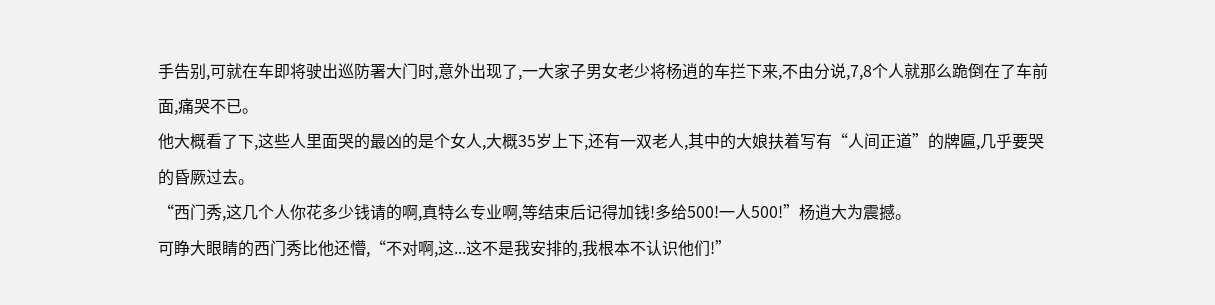手告别,可就在车即将驶出巡防署大门时,意外出现了,一大家子男女老少将杨逍的车拦下来,不由分说,7,8个人就那么跪倒在了车前面,痛哭不已。
他大概看了下,这些人里面哭的最凶的是个女人,大概35岁上下,还有一双老人,其中的大娘扶着写有“人间正道”的牌匾,几乎要哭的昏厥过去。
“西门秀,这几个人你花多少钱请的啊,真特么专业啊,等结束后记得加钱!多给500!一人500!”杨逍大为震撼。
可睁大眼睛的西门秀比他还懵,“不对啊,这...这不是我安排的,我根本不认识他们!”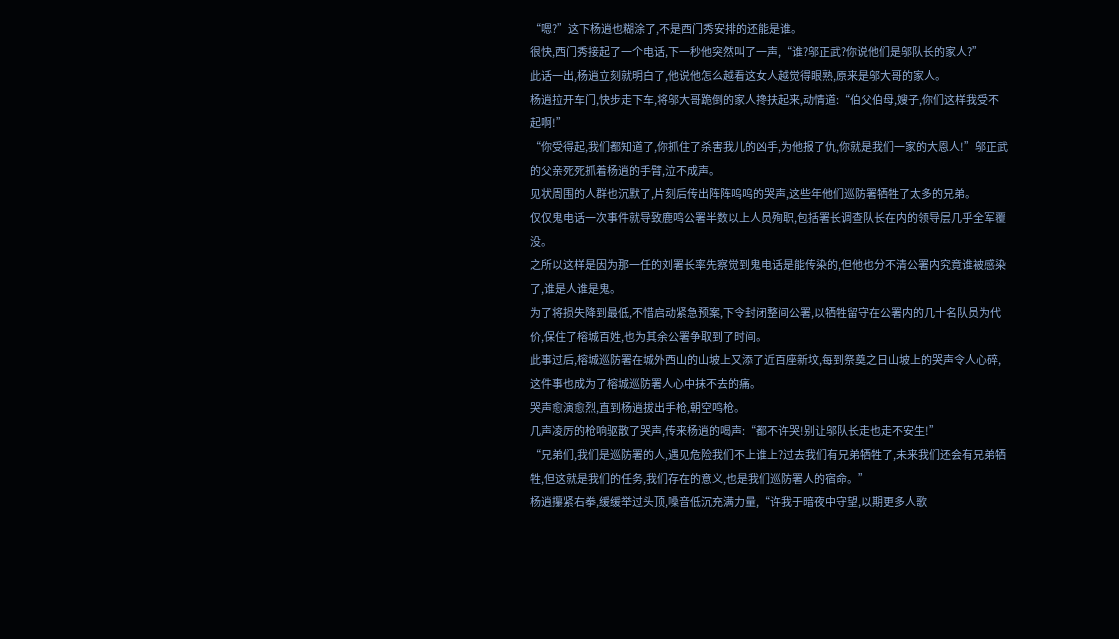“嗯?”这下杨逍也糊涂了,不是西门秀安排的还能是谁。
很快,西门秀接起了一个电话,下一秒他突然叫了一声,“谁?邬正武?你说他们是邬队长的家人?”
此话一出,杨逍立刻就明白了,他说他怎么越看这女人越觉得眼熟,原来是邬大哥的家人。
杨逍拉开车门,快步走下车,将邬大哥跪倒的家人搀扶起来,动情道:“伯父伯母,嫂子,你们这样我受不起啊!”
“你受得起,我们都知道了,你抓住了杀害我儿的凶手,为他报了仇,你就是我们一家的大恩人!”邬正武的父亲死死抓着杨逍的手臂,泣不成声。
见状周围的人群也沉默了,片刻后传出阵阵呜呜的哭声,这些年他们巡防署牺牲了太多的兄弟。
仅仅鬼电话一次事件就导致鹿鸣公署半数以上人员殉职,包括署长调查队长在内的领导层几乎全军覆没。
之所以这样是因为那一任的刘署长率先察觉到鬼电话是能传染的,但他也分不清公署内究竟谁被感染了,谁是人谁是鬼。
为了将损失降到最低,不惜启动紧急预案,下令封闭整间公署,以牺牲留守在公署内的几十名队员为代价,保住了榕城百姓,也为其余公署争取到了时间。
此事过后,榕城巡防署在城外西山的山坡上又添了近百座新坟,每到祭奠之日山坡上的哭声令人心碎,这件事也成为了榕城巡防署人心中抹不去的痛。
哭声愈演愈烈,直到杨逍拔出手枪,朝空鸣枪。
几声凌厉的枪响驱散了哭声,传来杨逍的喝声:“都不许哭!别让邬队长走也走不安生!”
“兄弟们,我们是巡防署的人,遇见危险我们不上谁上?过去我们有兄弟牺牲了,未来我们还会有兄弟牺牲,但这就是我们的任务,我们存在的意义,也是我们巡防署人的宿命。”
杨逍攥紧右拳,缓缓举过头顶,嗓音低沉充满力量,“许我于暗夜中守望,以期更多人歌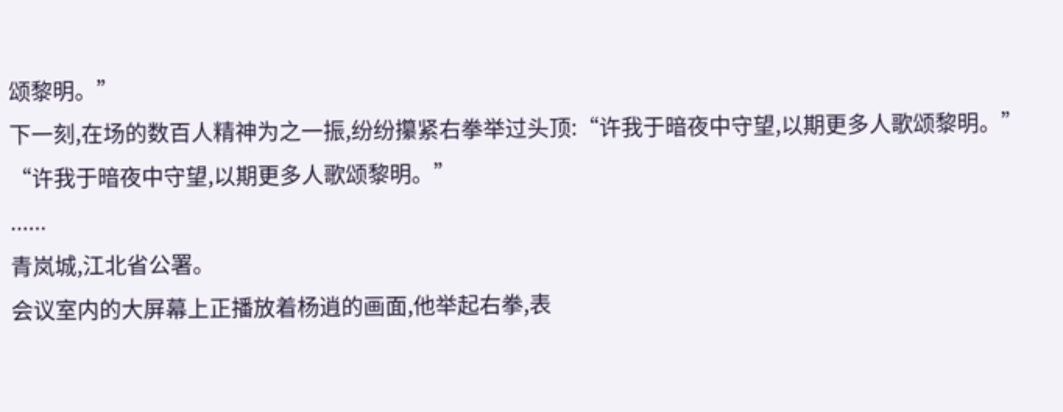颂黎明。”
下一刻,在场的数百人精神为之一振,纷纷攥紧右拳举过头顶:“许我于暗夜中守望,以期更多人歌颂黎明。”
“许我于暗夜中守望,以期更多人歌颂黎明。”
......
青岚城,江北省公署。
会议室内的大屏幕上正播放着杨逍的画面,他举起右拳,表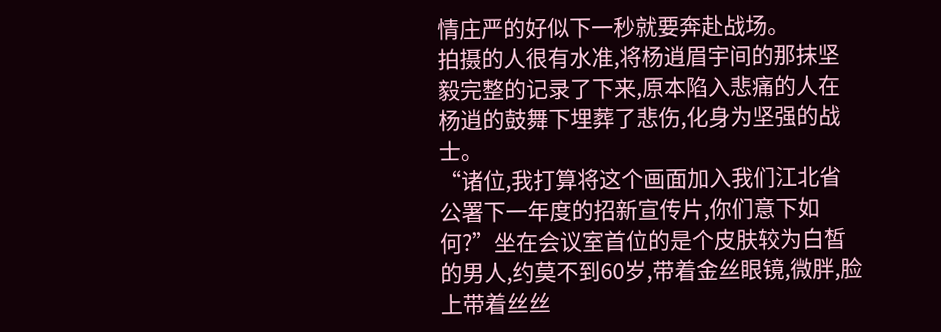情庄严的好似下一秒就要奔赴战场。
拍摄的人很有水准,将杨逍眉宇间的那抹坚毅完整的记录了下来,原本陷入悲痛的人在杨逍的鼓舞下埋葬了悲伤,化身为坚强的战士。
“诸位,我打算将这个画面加入我们江北省公署下一年度的招新宣传片,你们意下如何?”坐在会议室首位的是个皮肤较为白皙的男人,约莫不到60岁,带着金丝眼镜,微胖,脸上带着丝丝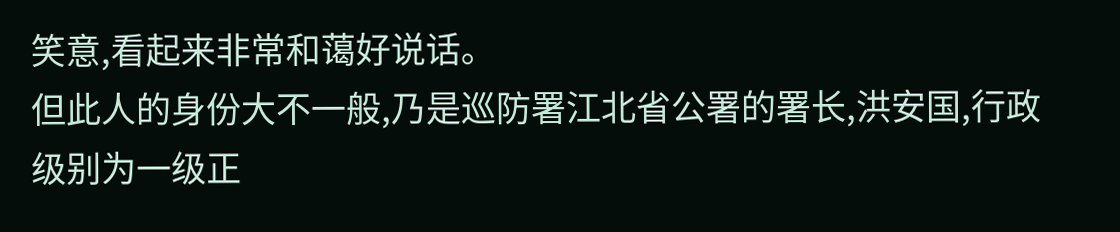笑意,看起来非常和蔼好说话。
但此人的身份大不一般,乃是巡防署江北省公署的署长,洪安国,行政级别为一级正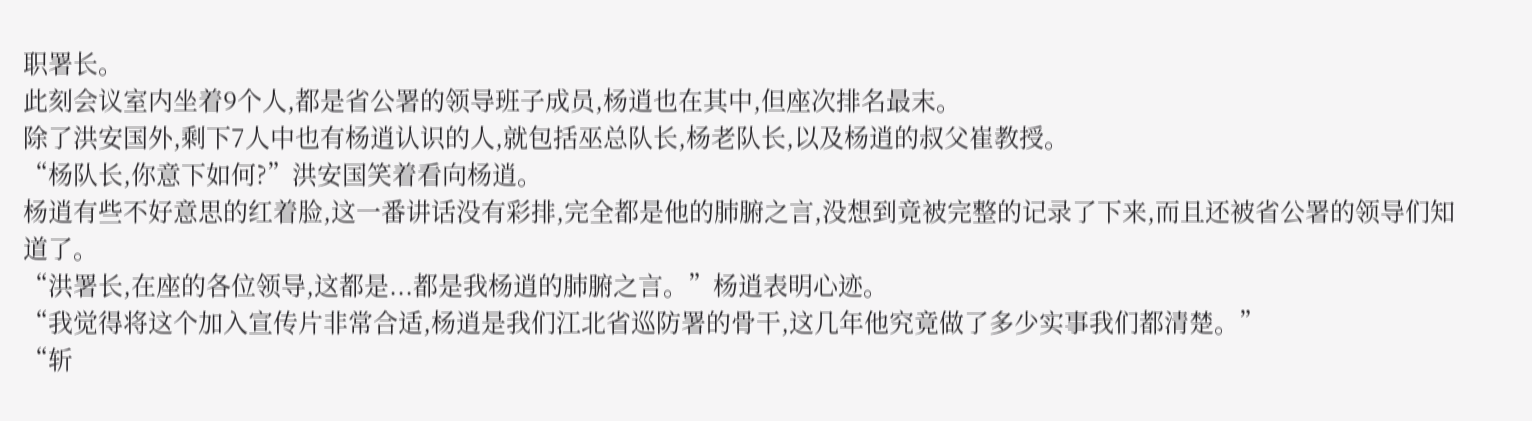职署长。
此刻会议室内坐着9个人,都是省公署的领导班子成员,杨逍也在其中,但座次排名最末。
除了洪安国外,剩下7人中也有杨逍认识的人,就包括巫总队长,杨老队长,以及杨逍的叔父崔教授。
“杨队长,你意下如何?”洪安国笑着看向杨逍。
杨逍有些不好意思的红着脸,这一番讲话没有彩排,完全都是他的肺腑之言,没想到竟被完整的记录了下来,而且还被省公署的领导们知道了。
“洪署长,在座的各位领导,这都是...都是我杨逍的肺腑之言。”杨逍表明心迹。
“我觉得将这个加入宣传片非常合适,杨逍是我们江北省巡防署的骨干,这几年他究竟做了多少实事我们都清楚。”
“斩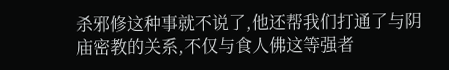杀邪修这种事就不说了,他还帮我们打通了与阴庙密教的关系,不仅与食人佛这等强者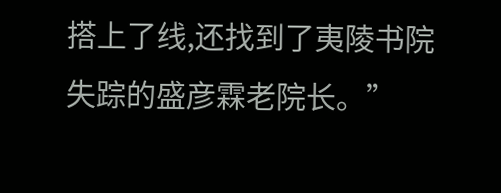搭上了线,还找到了夷陵书院失踪的盛彦霖老院长。”